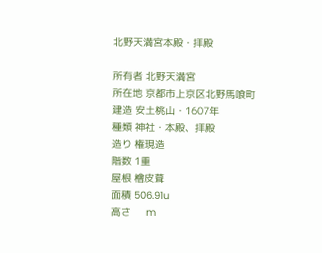北野天満宮本殿・拝殿

所有者 北野天満宮
所在地 京都市上京区北野馬喰町
建造 安土桃山・1607年
種類 神社・本殿、拝殿
造り 権現造
階数 1重
屋根 檜皮葺
面積 506.91u
高さ     m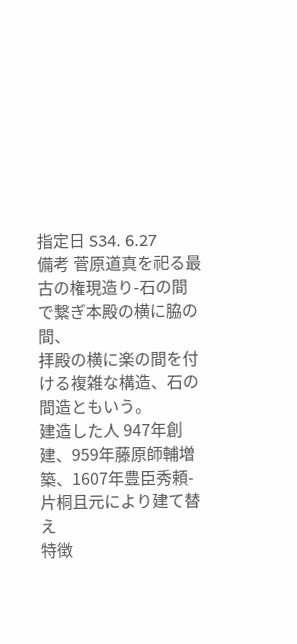指定日 S34. 6.27
備考 菅原道真を祀る最古の権現造り-石の間で繋ぎ本殿の横に脇の間、
拝殿の横に楽の間を付ける複雑な構造、石の間造ともいう。
建造した人 947年創建、959年藤原師輔増築、1607年豊臣秀頼-片桐且元により建て替え
特徴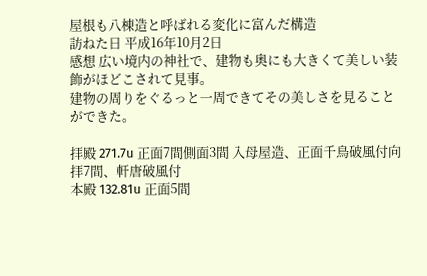屋根も八棟造と呼ばれる変化に富んだ構造
訪ねた日 平成16年10月2日
感想 広い境内の神社で、建物も奥にも大きくて美しい装飾がほどこされて見事。
建物の周りをぐるっと一周できてその美しさを見ることができた。

拝殿 271.7u 正面7間側面3間 入母屋造、正面千鳥破風付向拝7間、軒唐破風付
本殿 132.81u 正面5間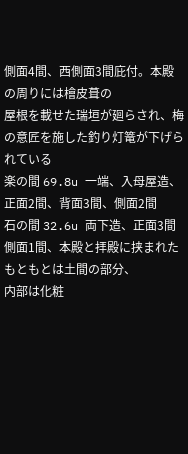側面4間、西側面3間庇付。本殿の周りには檜皮葺の
屋根を載せた瑞垣が廻らされ、梅の意匠を施した釣り灯篭が下げられている
楽の間 69.8u 一端、入母屋造、正面2間、背面3間、側面2間
石の間 32.6u 両下造、正面3間側面1間、本殿と拝殿に挟まれたもともとは土間の部分、
内部は化粧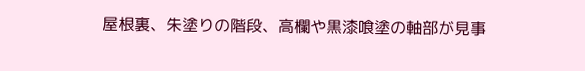屋根裏、朱塗りの階段、高欄や黒漆喰塗の軸部が見事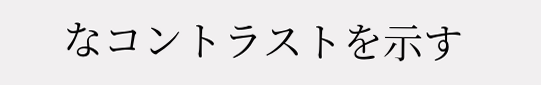なコントラストを示す